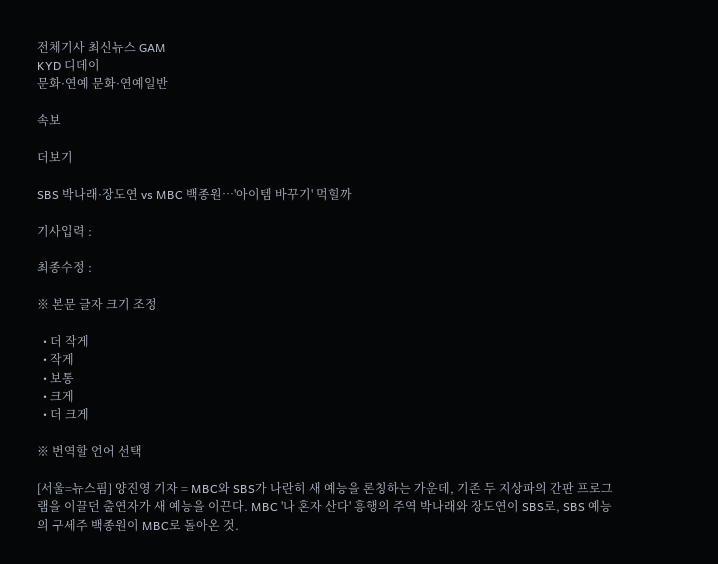전체기사 최신뉴스 GAM
KYD 디데이
문화·연예 문화·연예일반

속보

더보기

SBS 박나래·장도연 vs MBC 백종원…'아이템 바꾸기' 먹힐까

기사입력 :

최종수정 :

※ 본문 글자 크기 조정

  • 더 작게
  • 작게
  • 보통
  • 크게
  • 더 크게

※ 번역할 언어 선택

[서울=뉴스핌] 양진영 기자 = MBC와 SBS가 나란히 새 예능을 론칭하는 가운데, 기존 두 지상파의 간판 프로그램을 이끌던 출연자가 새 예능을 이끈다. MBC '나 혼자 산다' 흥행의 주역 박나래와 장도연이 SBS로, SBS 예능의 구세주 백종원이 MBC로 돌아온 것.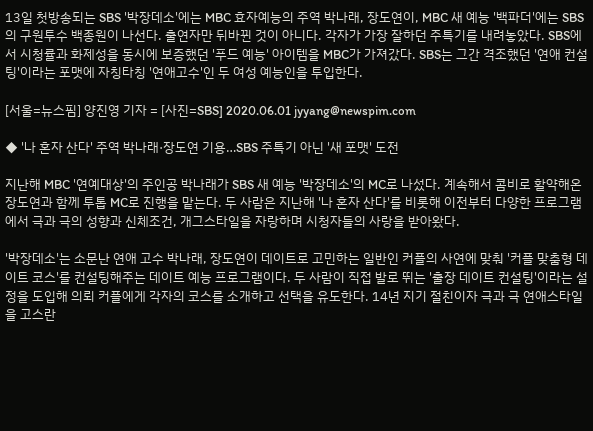13일 첫방송되는 SBS '박장데소'에는 MBC 효자예능의 주역 박나래, 장도연이, MBC 새 예능 '백파더'에는 SBS의 구원투수 백종원이 나선다. 출연자만 뒤바뀐 것이 아니다. 각자가 가장 잘하던 주특기를 내려놓았다. SBS에서 시청률과 화제성을 동시에 보증했던 '푸드 예능' 아이템을 MBC가 가져갔다. SBS는 그간 격조했던 '연애 컨설팅'이라는 포맷에 자칭타칭 '연애고수'인 두 여성 예능인을 투입한다.

[서울=뉴스핌] 양진영 기자 = [사진=SBS] 2020.06.01 jyyang@newspim.com

◆ '나 혼자 산다' 주역 박나래·장도연 기용…SBS 주특기 아닌 '새 포맷' 도전

지난해 MBC '연예대상'의 주인공 박나래가 SBS 새 예능 '박장데소'의 MC로 나섰다. 계속해서 콤비로 활약해온 장도연과 함께 투톱 MC로 진행을 맡는다. 두 사람은 지난해 '나 혼자 산다'를 비롯해 이전부터 다양한 프로그램에서 극과 극의 성향과 신체조건, 개그스타일을 자랑하며 시청자들의 사랑을 받아왔다.

'박장데소'는 소문난 연애 고수 박나래, 장도연이 데이트로 고민하는 일반인 커플의 사연에 맞춰 '커플 맞춤형 데이트 코스'를 컨설팅해주는 데이트 예능 프로그램이다. 두 사람이 직접 발로 뛰는 '출장 데이트 컨설팅'이라는 설정을 도입해 의뢰 커플에게 각자의 코스를 소개하고 선택을 유도한다. 14년 지기 절친이자 극과 극 연애스타일을 고스란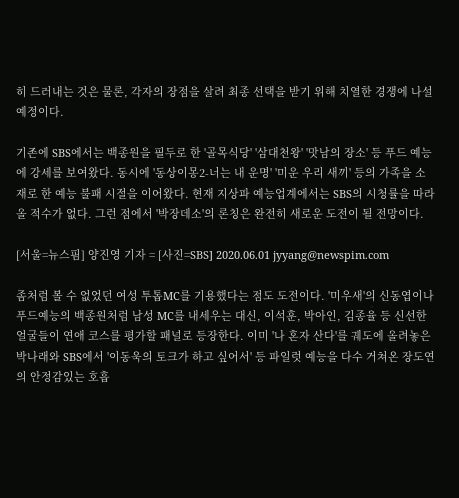히 드러내는 것은 물론, 각자의 장점을 살려 최종 선택을 받기 위해 치열한 경쟁에 나설 예정이다.

기존에 SBS에서는 백종원을 필두로 한 '골목식당' '삼대천왕' '맛남의 장소' 등 푸드 예능에 강세를 보여왔다. 동시에 '동상이몽2-너는 내 운명' '미운 우리 새끼' 등의 가족을 소재로 한 예능 불패 시절을 이어왔다. 현재 지상파 예능업계에서는 SBS의 시청률을 따라올 적수가 없다. 그런 점에서 '박장데소'의 론칭은 완전히 새로운 도전이 될 전망이다.

[서울=뉴스핌] 양진영 기자 = [사진=SBS] 2020.06.01 jyyang@newspim.com

좀처럼 볼 수 없었던 여성 투톱MC를 기용했다는 점도 도전이다. '미우새'의 신동엽이나 푸드예능의 백종원처럼 남성 MC를 내세우는 대신, 이석훈, 박아인, 김종율 등 신선한 얼굴들이 연애 코스를 평가할 패널로 등장한다. 이미 '나 혼자 산다'를 궤도에 올려놓은 박나래와 SBS에서 '이동욱의 토크가 하고 싶어서' 등 파일럿 예능을 다수 거쳐온 장도연의 안정감있는 호흡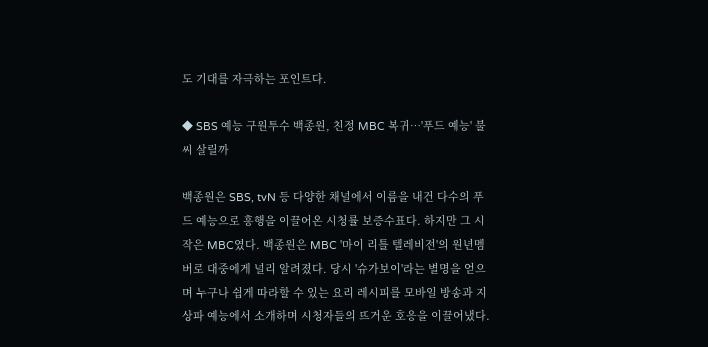도 기대를 자극하는 포인트다.

◆ SBS 예능 구원투수 백종원, 친정 MBC 복귀…'푸드 예능' 불씨 살릴까

백종원은 SBS, tvN 등 다양한 채널에서 이름을 내건 다수의 푸드 예능으로 흥행을 이끌어온 시청률 보증수표다. 하지만 그 시작은 MBC였다. 백종원은 MBC '마이 리틀 텔레비전'의 원년멤버로 대중에게 널리 알려졌다. 당시 '슈가보이'라는 별명을 얻으며 누구나 쉽게 따라할 수 있는 요리 레시피를 모바일 방송과 지상파 예능에서 소개하며 시청자들의 뜨거운 호응을 이끌어냈다.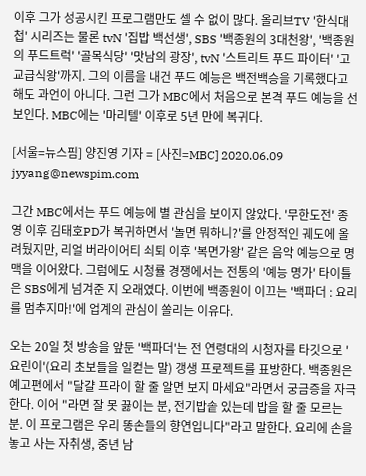이후 그가 성공시킨 프로그램만도 셀 수 없이 많다. 올리브TV '한식대첩' 시리즈는 물론 tvN '집밥 백선생', SBS '백종원의 3대천왕', '백종원의 푸드트럭' '골목식당' '맛남의 광장', tvN '스트리트 푸드 파이터' '고교급식왕'까지. 그의 이름을 내건 푸드 예능은 백전백승을 기록했다고 해도 과언이 아니다. 그런 그가 MBC에서 처음으로 본격 푸드 예능을 선보인다. MBC에는 '마리텔' 이후로 5년 만에 복귀다.

[서울=뉴스핌] 양진영 기자 = [사진=MBC] 2020.06.09 jyyang@newspim.com

그간 MBC에서는 푸드 예능에 별 관심을 보이지 않았다. '무한도전' 종영 이후 김태호PD가 복귀하면서 '놀면 뭐하니?'를 안정적인 궤도에 올려뒀지만, 리얼 버라이어티 쇠퇴 이후 '복면가왕' 같은 음악 예능으로 명맥을 이어왔다. 그럼에도 시청률 경쟁에서는 전통의 '예능 명가' 타이틀은 SBS에게 넘겨준 지 오래였다. 이번에 백종원이 이끄는 '백파더 : 요리를 멈추지마!'에 업계의 관심이 쏠리는 이유다.

오는 20일 첫 방송을 앞둔 '백파더'는 전 연령대의 시청자를 타깃으로 '요린이'(요리 초보들을 일컫는 말) 갱생 프로젝트를 표방한다. 백종원은 예고편에서 "달걀 프라이 할 줄 알면 보지 마세요"라면서 궁금증을 자극한다. 이어 "라면 잘 못 끓이는 분, 전기밥솥 있는데 밥을 할 줄 모르는 분. 이 프로그램은 우리 똥손들의 향연입니다"라고 말한다. 요리에 손을 놓고 사는 자취생, 중년 남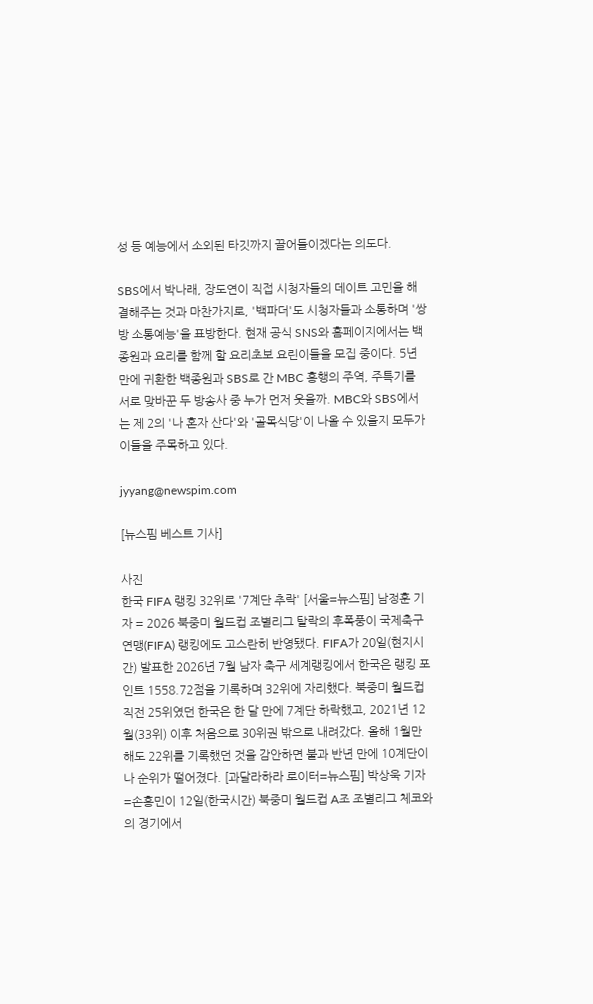성 등 예능에서 소외된 타깃까지 끌어들이겠다는 의도다.

SBS에서 박나래, 장도연이 직접 시청자들의 데이트 고민을 해결해주는 것과 마찬가지로, '백파더'도 시청자들과 소통하며 '쌍방 소통예능'을 표방한다. 현재 공식 SNS와 홈페이지에서는 백종원과 요리를 함께 할 요리초보 요린이들을 모집 중이다. 5년 만에 귀환한 백종원과 SBS로 간 MBC 흥행의 주역, 주특기를 서로 맞바꾼 두 방송사 중 누가 먼저 웃을까. MBC와 SBS에서는 제 2의 '나 혼자 산다'와 '골목식당'이 나올 수 있을지 모두가 이들을 주목하고 있다.

jyyang@newspim.com

[뉴스핌 베스트 기사]

사진
한국 FIFA 랭킹 32위로 '7계단 추락' [서울=뉴스핌] 남정훈 기자 = 2026 북중미 월드컵 조별리그 탈락의 후폭풍이 국제축구연맹(FIFA) 랭킹에도 고스란히 반영됐다. FIFA가 20일(현지시간) 발표한 2026년 7월 남자 축구 세계랭킹에서 한국은 랭킹 포인트 1558.72점을 기록하며 32위에 자리했다. 북중미 월드컵 직전 25위였던 한국은 한 달 만에 7계단 하락했고, 2021년 12월(33위) 이후 처음으로 30위권 밖으로 내려갔다. 올해 1월만 해도 22위를 기록했던 것을 감안하면 불과 반년 만에 10계단이나 순위가 떨어졌다. [과달라하라 로이터=뉴스핌] 박상욱 기자=손흥민이 12일(한국시간) 북중미 월드컵 A조 조별리그 체코와의 경기에서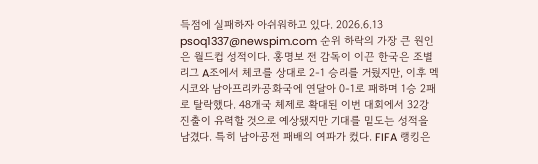득점에 실패하자 아쉬워하고 있다. 2026.6.13 psoq1337@newspim.com 순위 하락의 가장 큰 원인은 월드컵 성적이다. 홍명보 전 감독이 이끈 한국은 조별리그 A조에서 체코를 상대로 2-1 승리를 거뒀지만, 이후 멕시코와 남아프리카공화국에 연달아 0-1로 패하며 1승 2패로 탈락했다. 48개국 체제로 확대된 이번 대회에서 32강 진출이 유력할 것으로 예상됐지만 기대를 밑도는 성적을 남겼다. 특히 남아공전 패배의 여파가 컸다. FIFA 랭킹은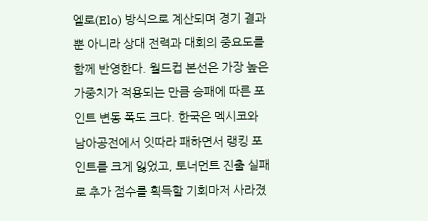엘로(Elo) 방식으로 계산되며 경기 결과뿐 아니라 상대 전력과 대회의 중요도를 함께 반영한다. 월드컵 본선은 가장 높은 가중치가 적용되는 만큼 승패에 따른 포인트 변동 폭도 크다. 한국은 멕시코와 남아공전에서 잇따라 패하면서 랭킹 포인트를 크게 잃었고, 토너먼트 진출 실패로 추가 점수를 획득할 기회마저 사라졌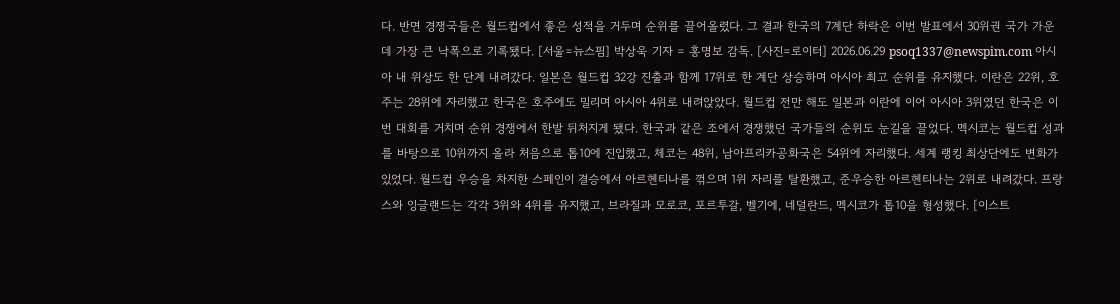다. 반면 경쟁국들은 월드컵에서 좋은 성적을 거두며 순위를 끌어올렸다. 그 결과 한국의 7계단 하락은 이번 발표에서 30위권 국가 가운데 가장 큰 낙폭으로 기록됐다. [서울=뉴스핌] 박상욱 기자 = 홍명보 감독. [사진=로이터] 2026.06.29 psoq1337@newspim.com 아시아 내 위상도 한 단계 내려갔다. 일본은 월드컵 32강 진출과 함께 17위로 한 계단 상승하며 아시아 최고 순위를 유지했다. 이란은 22위, 호주는 28위에 자리했고 한국은 호주에도 밀리며 아시아 4위로 내려앉았다. 월드컵 전만 해도 일본과 이란에 이어 아시아 3위였던 한국은 이번 대회를 거치며 순위 경쟁에서 한발 뒤처지게 됐다. 한국과 같은 조에서 경쟁했던 국가들의 순위도 눈길을 끌었다. 멕시코는 월드컵 성과를 바탕으로 10위까지 올라 처음으로 톱10에 진입했고, 체코는 48위, 남아프리카공화국은 54위에 자리했다. 세계 랭킹 최상단에도 변화가 있었다. 월드컵 우승을 차지한 스페인이 결승에서 아르헨티나를 꺾으며 1위 자리를 탈환했고, 준우승한 아르헨티나는 2위로 내려갔다. 프랑스와 잉글랜드는 각각 3위와 4위를 유지했고, 브라질과 모로코, 포르투갈, 벨기에, 네덜란드, 멕시코가 톱10을 형성했다. [이스트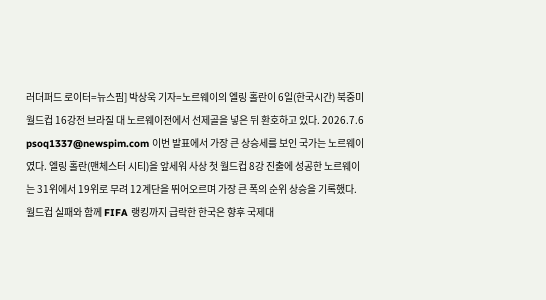러더퍼드 로이터=뉴스핌] 박상욱 기자=노르웨이의 엘링 홀란이 6일(한국시간) 북중미 월드컵 16강전 브라질 대 노르웨이전에서 선제골을 넣은 뒤 환호하고 있다. 2026.7.6 psoq1337@newspim.com 이번 발표에서 가장 큰 상승세를 보인 국가는 노르웨이였다. 엘링 홀란(맨체스터 시티)을 앞세워 사상 첫 월드컵 8강 진출에 성공한 노르웨이는 31위에서 19위로 무려 12계단을 뛰어오르며 가장 큰 폭의 순위 상승을 기록했다. 월드컵 실패와 함께 FIFA 랭킹까지 급락한 한국은 향후 국제대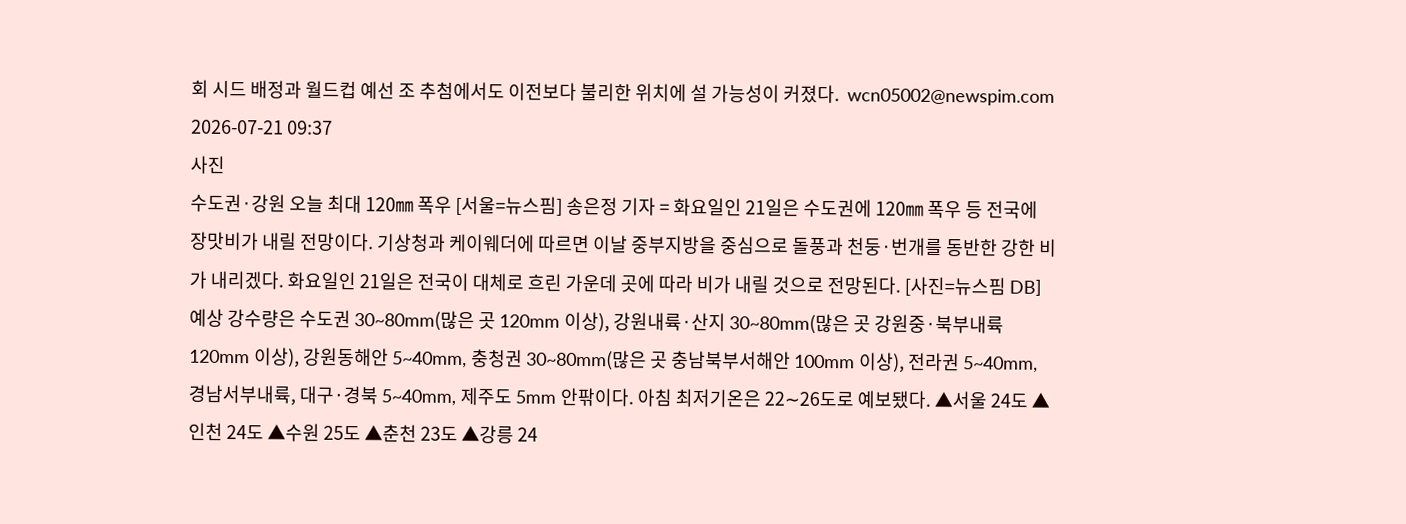회 시드 배정과 월드컵 예선 조 추첨에서도 이전보다 불리한 위치에 설 가능성이 커졌다.  wcn05002@newspim.com 2026-07-21 09:37
사진
수도권·강원 오늘 최대 120㎜ 폭우 [서울=뉴스핌] 송은정 기자 = 화요일인 21일은 수도권에 120㎜ 폭우 등 전국에 장맛비가 내릴 전망이다. 기상청과 케이웨더에 따르면 이날 중부지방을 중심으로 돌풍과 천둥·번개를 동반한 강한 비가 내리겠다. 화요일인 21일은 전국이 대체로 흐린 가운데 곳에 따라 비가 내릴 것으로 전망된다. [사진=뉴스핌 DB] 예상 강수량은 수도권 30~80mm(많은 곳 120mm 이상), 강원내륙·산지 30~80mm(많은 곳 강원중·북부내륙 120mm 이상), 강원동해안 5~40mm, 충청권 30~80mm(많은 곳 충남북부서해안 100mm 이상), 전라권 5~40mm, 경남서부내륙, 대구·경북 5~40mm, 제주도 5mm 안팎이다. 아침 최저기온은 22∼26도로 예보됐다. ▲서울 24도 ▲인천 24도 ▲수원 25도 ▲춘천 23도 ▲강릉 24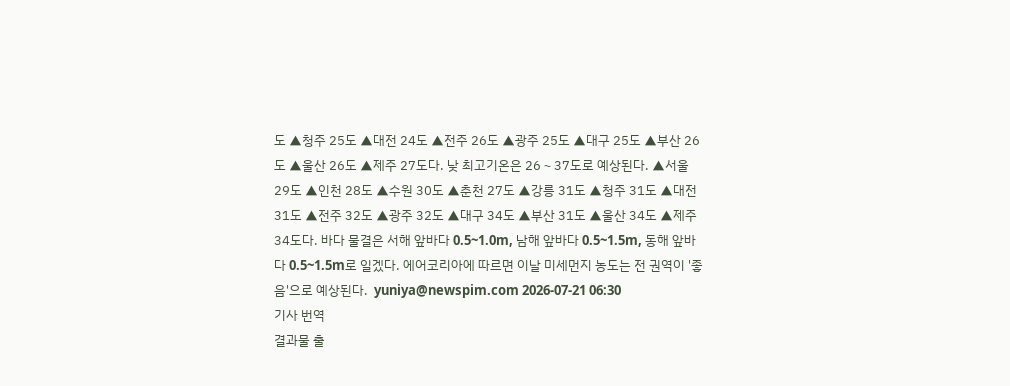도 ▲청주 25도 ▲대전 24도 ▲전주 26도 ▲광주 25도 ▲대구 25도 ▲부산 26도 ▲울산 26도 ▲제주 27도다. 낮 최고기온은 26∼37도로 예상된다. ▲서울 29도 ▲인천 28도 ▲수원 30도 ▲춘천 27도 ▲강릉 31도 ▲청주 31도 ▲대전 31도 ▲전주 32도 ▲광주 32도 ▲대구 34도 ▲부산 31도 ▲울산 34도 ▲제주 34도다. 바다 물결은 서해 앞바다 0.5~1.0m, 남해 앞바다 0.5~1.5m, 동해 앞바다 0.5~1.5m로 일겠다. 에어코리아에 따르면 이날 미세먼지 농도는 전 권역이 '좋음'으로 예상된다.  yuniya@newspim.com 2026-07-21 06:30
기사 번역
결과물 출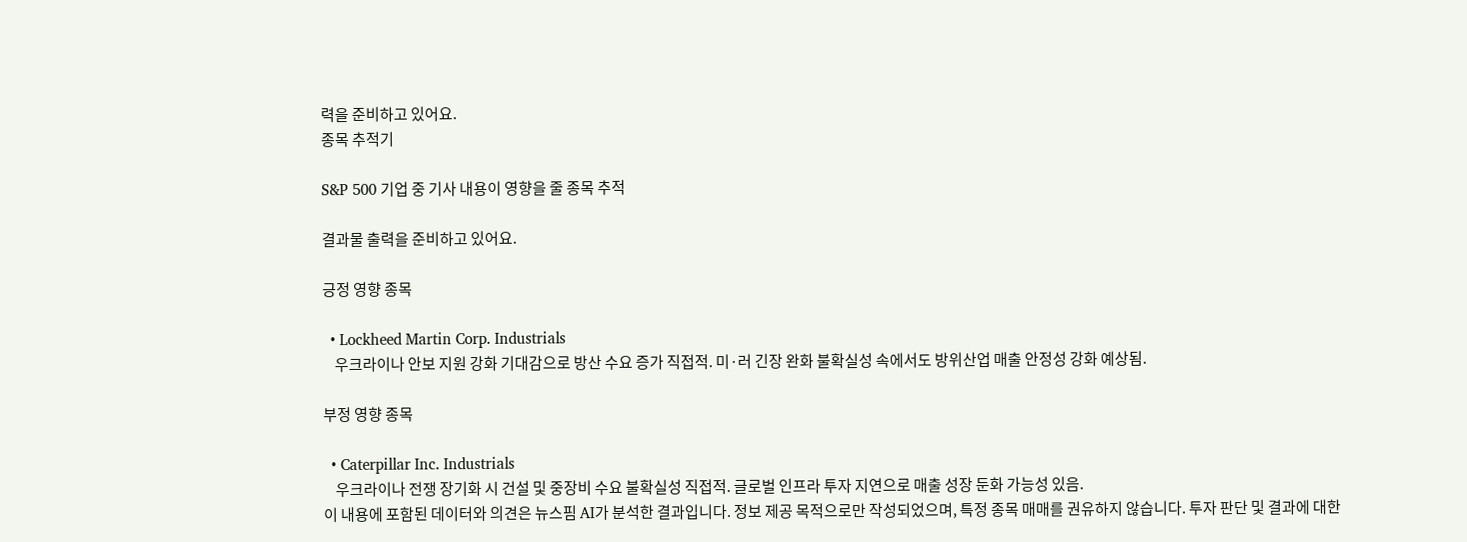력을 준비하고 있어요.
종목 추적기

S&P 500 기업 중 기사 내용이 영향을 줄 종목 추적

결과물 출력을 준비하고 있어요.

긍정 영향 종목

  • Lockheed Martin Corp. Industrials
    우크라이나 안보 지원 강화 기대감으로 방산 수요 증가 직접적. 미·러 긴장 완화 불확실성 속에서도 방위산업 매출 안정성 강화 예상됨.

부정 영향 종목

  • Caterpillar Inc. Industrials
    우크라이나 전쟁 장기화 시 건설 및 중장비 수요 불확실성 직접적. 글로벌 인프라 투자 지연으로 매출 성장 둔화 가능성 있음.
이 내용에 포함된 데이터와 의견은 뉴스핌 AI가 분석한 결과입니다. 정보 제공 목적으로만 작성되었으며, 특정 종목 매매를 권유하지 않습니다. 투자 판단 및 결과에 대한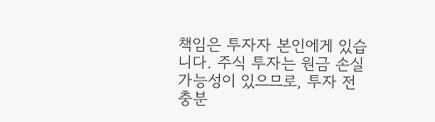책임은 투자자 본인에게 있습니다. 주식 투자는 원금 손실 가능성이 있으므로, 투자 전 충분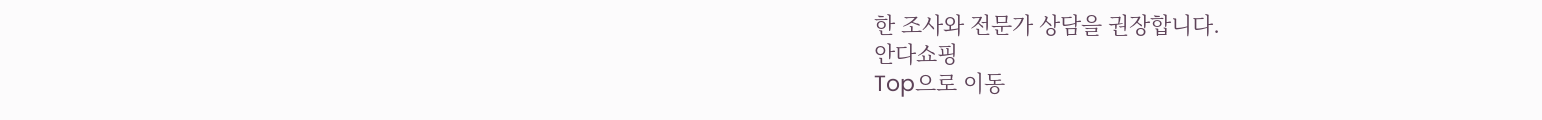한 조사와 전문가 상담을 권장합니다.
안다쇼핑
Top으로 이동